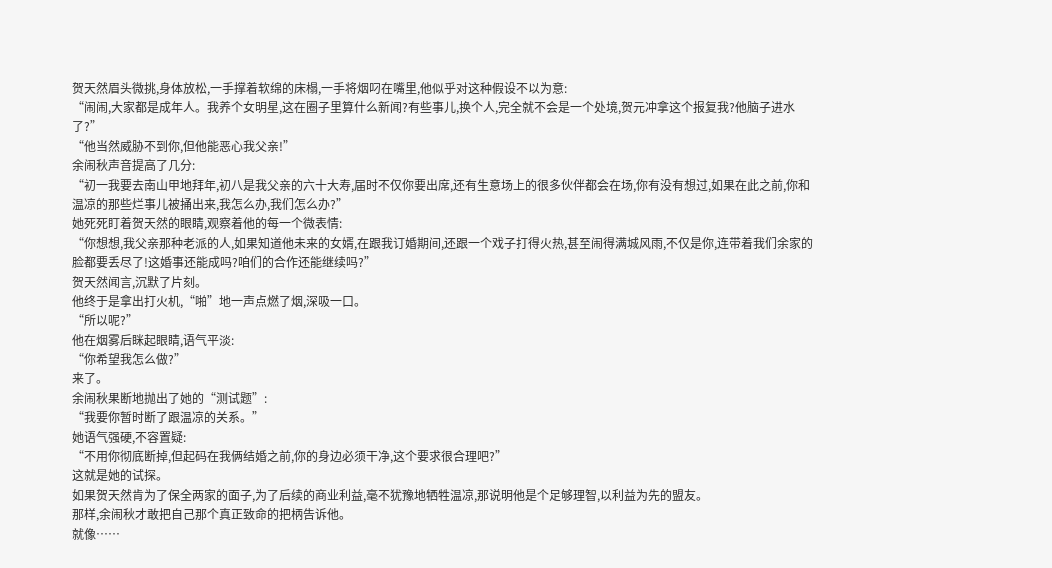贺天然眉头微挑,身体放松,一手撑着软绵的床榻,一手将烟叼在嘴里,他似乎对这种假设不以为意:
“闹闹,大家都是成年人。我养个女明星,这在圈子里算什么新闻?有些事儿,换个人,完全就不会是一个处境,贺元冲拿这个报复我?他脑子进水了?”
“他当然威胁不到你,但他能恶心我父亲!”
余闹秋声音提高了几分:
“初一我要去南山甲地拜年,初八是我父亲的六十大寿,届时不仅你要出席,还有生意场上的很多伙伴都会在场,你有没有想过,如果在此之前,你和温凉的那些烂事儿被捅出来,我怎么办,我们怎么办?”
她死死盯着贺天然的眼睛,观察着他的每一个微表情:
“你想想,我父亲那种老派的人,如果知道他未来的女婿,在跟我订婚期间,还跟一个戏子打得火热,甚至闹得满城风雨,不仅是你,连带着我们余家的脸都要丢尽了!这婚事还能成吗?咱们的合作还能继续吗?”
贺天然闻言,沉默了片刻。
他终于是拿出打火机,“啪”地一声点燃了烟,深吸一口。
“所以呢?”
他在烟雾后眯起眼睛,语气平淡:
“你希望我怎么做?”
来了。
余闹秋果断地抛出了她的“测试题”:
“我要你暂时断了跟温凉的关系。”
她语气强硬,不容置疑:
“不用你彻底断掉,但起码在我俩结婚之前,你的身边必须干净,这个要求很合理吧?”
这就是她的试探。
如果贺天然肯为了保全两家的面子,为了后续的商业利益,毫不犹豫地牺牲温凉,那说明他是个足够理智,以利益为先的盟友。
那样,余闹秋才敢把自己那个真正致命的把柄告诉他。
就像……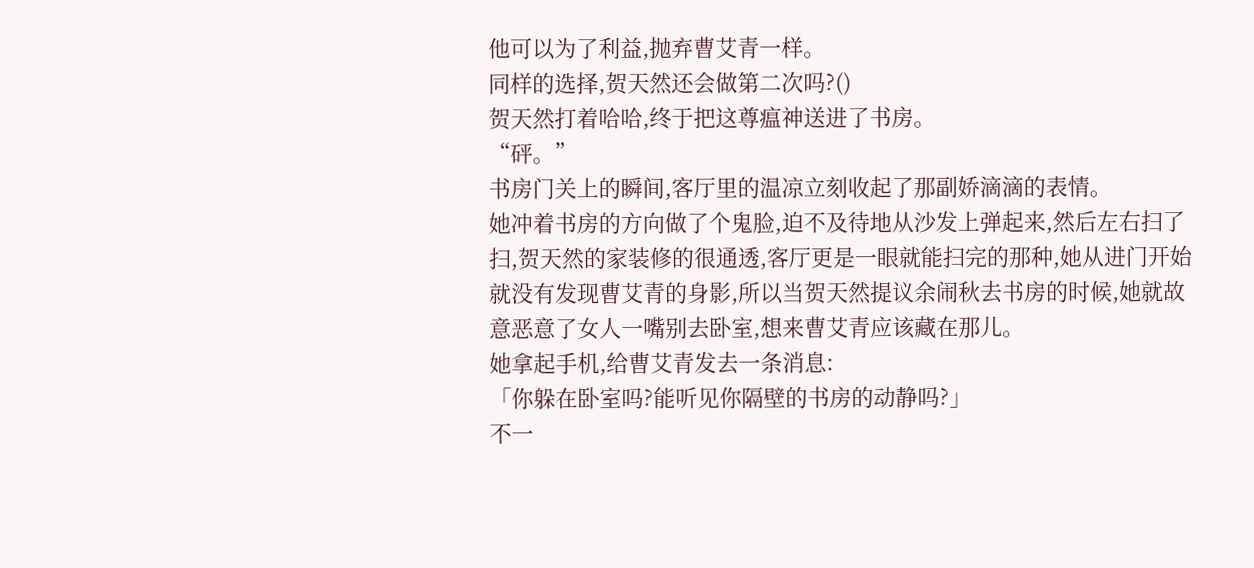他可以为了利益,抛弃曹艾青一样。
同样的选择,贺天然还会做第二次吗?()
贺天然打着哈哈,终于把这尊瘟神送进了书房。
“砰。”
书房门关上的瞬间,客厅里的温凉立刻收起了那副娇滴滴的表情。
她冲着书房的方向做了个鬼脸,迫不及待地从沙发上弹起来,然后左右扫了扫,贺天然的家装修的很通透,客厅更是一眼就能扫完的那种,她从进门开始就没有发现曹艾青的身影,所以当贺天然提议余闹秋去书房的时候,她就故意恶意了女人一嘴别去卧室,想来曹艾青应该藏在那儿。
她拿起手机,给曹艾青发去一条消息:
「你躲在卧室吗?能听见你隔壁的书房的动静吗?」
不一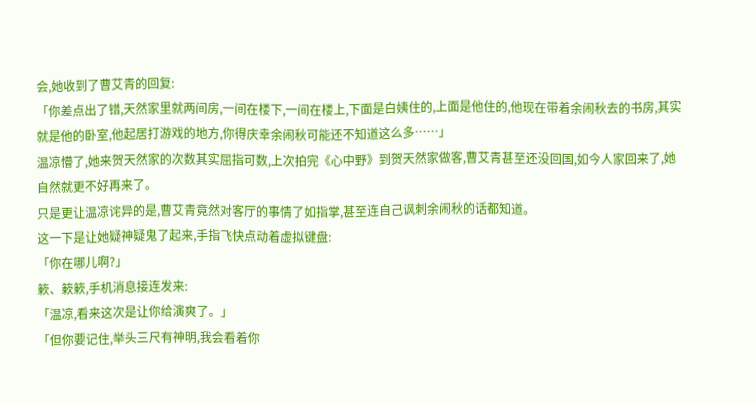会,她收到了曹艾青的回复:
「你差点出了错,天然家里就两间房,一间在楼下,一间在楼上,下面是白姨住的,上面是他住的,他现在带着余闹秋去的书房,其实就是他的卧室,他起居打游戏的地方,你得庆幸余闹秋可能还不知道这么多……」
温凉懵了,她来贺天然家的次数其实屈指可数,上次拍完《心中野》到贺天然家做客,曹艾青甚至还没回国,如今人家回来了,她自然就更不好再来了。
只是更让温凉诧异的是,曹艾青竟然对客厅的事情了如指掌,甚至连自己讽刺余闹秋的话都知道。
这一下是让她疑神疑鬼了起来,手指飞快点动着虚拟键盘:
「你在哪儿啊?」
簌、簌簌,手机消息接连发来:
「温凉,看来这次是让你给演爽了。」
「但你要记住,举头三尺有神明,我会看着你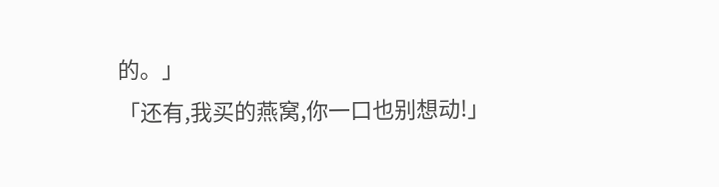的。」
「还有,我买的燕窝,你一口也别想动!」